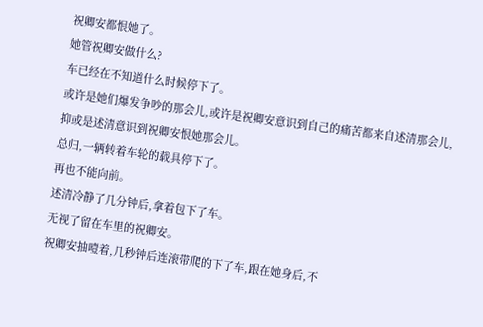祝卿安都恨她了。
她管祝卿安做什么?
车已经在不知道什么时候停下了。
或许是她们爆发争吵的那会儿,或许是祝卿安意识到自己的痛苦都来自述清那会儿,抑或是述清意识到祝卿安恨她那会儿。
总归,一辆转着车轮的载具停下了。
再也不能向前。
述清冷静了几分钟后,拿着包下了车。
无视了留在车里的祝卿安。
祝卿安抽噎着,几秒钟后连滚带爬的下了车,跟在她身后,不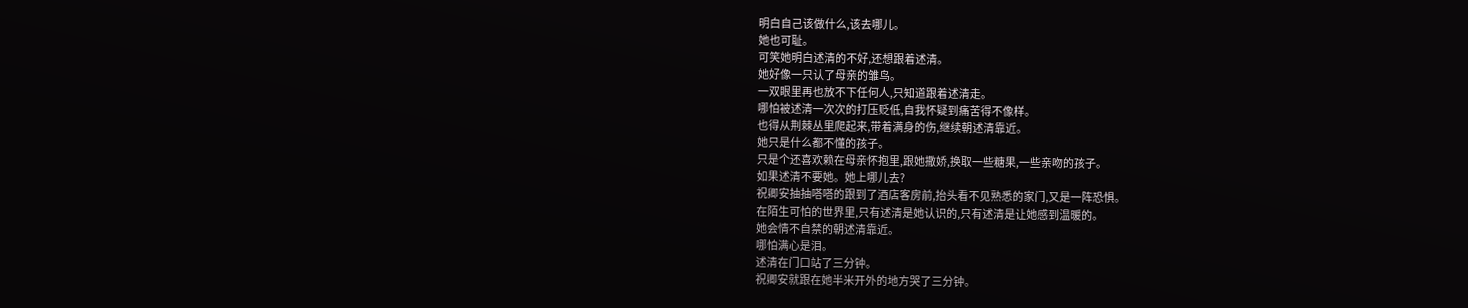明白自己该做什么,该去哪儿。
她也可耻。
可笑她明白述清的不好,还想跟着述清。
她好像一只认了母亲的雏鸟。
一双眼里再也放不下任何人,只知道跟着述清走。
哪怕被述清一次次的打压贬低,自我怀疑到痛苦得不像样。
也得从荆棘丛里爬起来,带着满身的伤,继续朝述清靠近。
她只是什么都不懂的孩子。
只是个还喜欢赖在母亲怀抱里,跟她撒娇,换取一些糖果,一些亲吻的孩子。
如果述清不要她。她上哪儿去?
祝卿安抽抽嗒嗒的跟到了酒店客房前,抬头看不见熟悉的家门,又是一阵恐惧。
在陌生可怕的世界里,只有述清是她认识的,只有述清是让她感到温暖的。
她会情不自禁的朝述清靠近。
哪怕满心是泪。
述清在门口站了三分钟。
祝卿安就跟在她半米开外的地方哭了三分钟。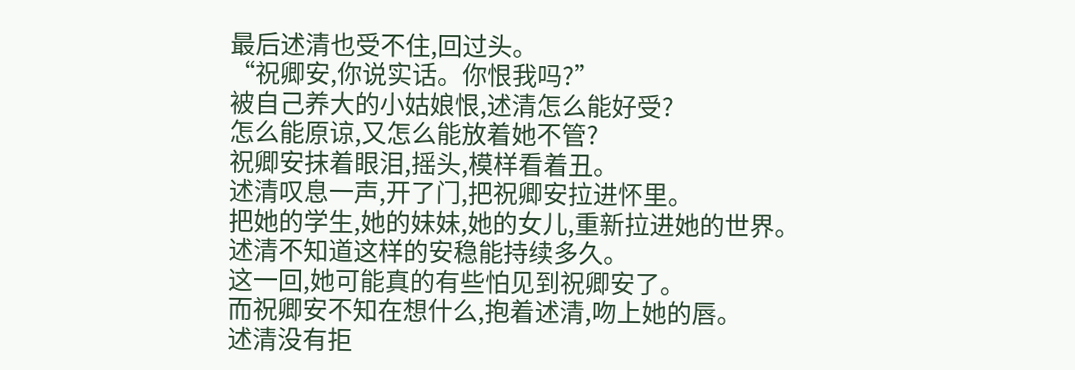最后述清也受不住,回过头。
“祝卿安,你说实话。你恨我吗?”
被自己养大的小姑娘恨,述清怎么能好受?
怎么能原谅,又怎么能放着她不管?
祝卿安抹着眼泪,摇头,模样看着丑。
述清叹息一声,开了门,把祝卿安拉进怀里。
把她的学生,她的妹妹,她的女儿,重新拉进她的世界。
述清不知道这样的安稳能持续多久。
这一回,她可能真的有些怕见到祝卿安了。
而祝卿安不知在想什么,抱着述清,吻上她的唇。
述清没有拒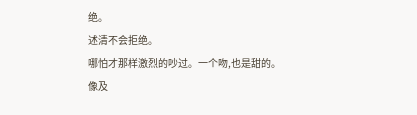绝。
述清不会拒绝。
哪怕才那样激烈的吵过。一个吻,也是甜的。
像及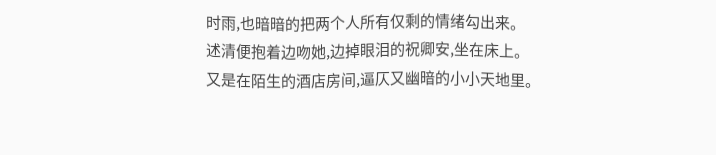时雨,也暗暗的把两个人所有仅剩的情绪勾出来。
述清便抱着边吻她,边掉眼泪的祝卿安,坐在床上。
又是在陌生的酒店房间,逼仄又幽暗的小小天地里。